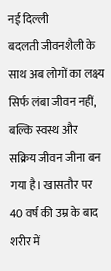नई दिल्ली
बदलती जीवनशैली के साथ अब लोगों का लक्ष्य सिर्फ लंबा जीवन नहीं, बल्कि स्वस्थ और सक्रिय जीवन जीना बन गया है। खासतौर पर 40 वर्ष की उम्र के बाद शरीर में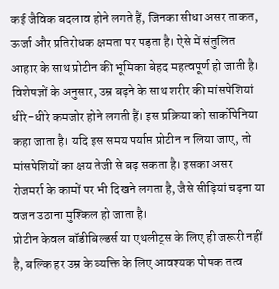कई जैविक बदलाव होने लगते हैं, जिनका सीधा असर ताकत, ऊर्जा और प्रतिरोधक क्षमता पर पड़ता है। ऐसे में संतुलित आहार के साथ प्रोटीन की भूमिका बेहद महत्वपूर्ण हो जाती है।
विशेषज्ञों के अनुसार, उम्र बढ़ने के साथ शरीर की मांसपेशियां धीरे-धीरे कमजोर होने लगती हैं। इस प्रक्रिया को सार्कोपेनिया कहा जाता है। यदि इस समय पर्याप्त प्रोटीन न लिया जाए, तो मांसपेशियों का क्षय तेजी से बढ़ सकता है। इसका असर रोजमर्रा के कामों पर भी दिखने लगता है, जैसे सीढ़ियां चढ़ना या वजन उठाना मुश्किल हो जाता है।
प्रोटीन केवल बॉडीबिल्डर्स या एथलीट्स के लिए ही जरूरी नहीं है, बल्कि हर उम्र के व्यक्ति के लिए आवश्यक पोषक तत्व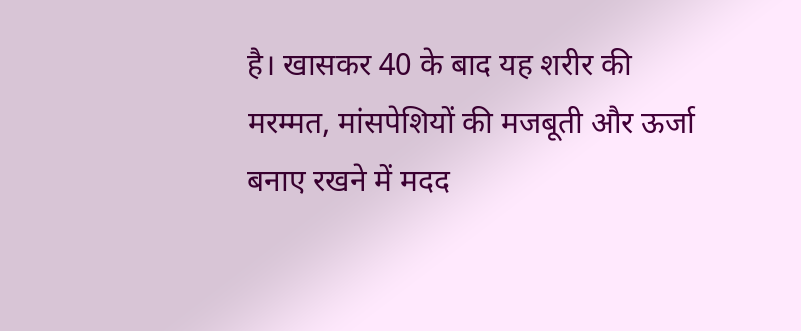है। खासकर 40 के बाद यह शरीर की मरम्मत, मांसपेशियों की मजबूती और ऊर्जा बनाए रखने में मदद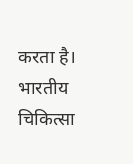करता है। भारतीय चिकित्सा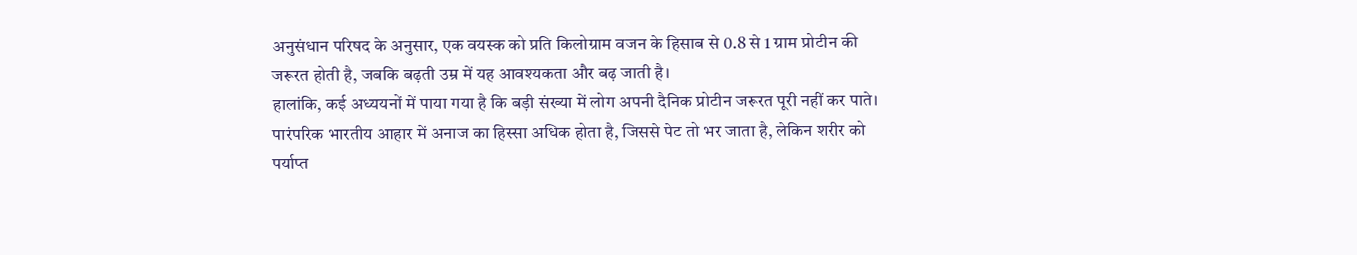अनुसंधान परिषद के अनुसार, एक वयस्क को प्रति किलोग्राम वजन के हिसाब से 0.8 से 1 ग्राम प्रोटीन की जरूरत होती है, जबकि बढ़ती उम्र में यह आवश्यकता और बढ़ जाती है।
हालांकि, कई अध्ययनों में पाया गया है कि बड़ी संख्या में लोग अपनी दैनिक प्रोटीन जरूरत पूरी नहीं कर पाते। पारंपरिक भारतीय आहार में अनाज का हिस्सा अधिक होता है, जिससे पेट तो भर जाता है, लेकिन शरीर को पर्याप्त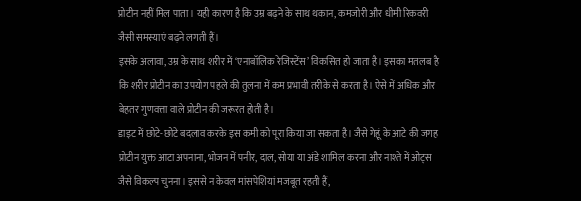प्रोटीन नहीं मिल पाता। यही कारण है कि उम्र बढ़ने के साथ थकान, कमजोरी और धीमी रिकवरी जैसी समस्याएं बढ़ने लगती हैं।
इसके अलावा, उम्र के साथ शरीर में ‘एनाबॉलिक रेजिस्टेंस’ विकसित हो जाता है। इसका मतलब है कि शरीर प्रोटीन का उपयोग पहले की तुलना में कम प्रभावी तरीके से करता है। ऐसे में अधिक और बेहतर गुणवत्ता वाले प्रोटीन की जरूरत होती है।
डाइट में छोटे-छोटे बदलाव करके इस कमी को पूरा किया जा सकता है। जैसे गेहूं के आटे की जगह प्रोटीन युक्त आटा अपनाना, भोजन में पनीर, दाल, सोया या अंडे शामिल करना और नाश्ते में ओट्स जैसे विकल्प चुनना। इससे न केवल मांसपेशियां मजबूत रहती हैं,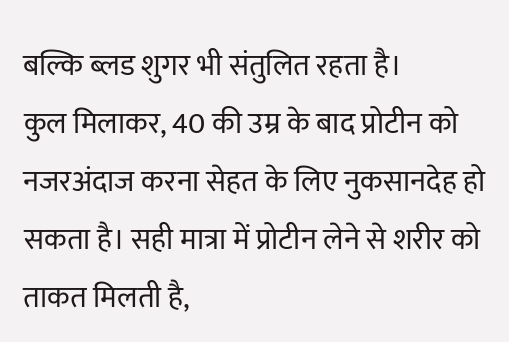बल्कि ब्लड शुगर भी संतुलित रहता है।
कुल मिलाकर, 40 की उम्र के बाद प्रोटीन को नजरअंदाज करना सेहत के लिए नुकसानदेह हो सकता है। सही मात्रा में प्रोटीन लेने से शरीर को ताकत मिलती है,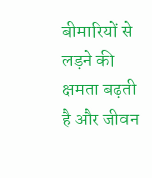बीमारियों से लड़ने की क्षमता बढ़ती है और जीवन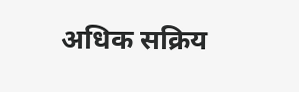अधिक सक्रिय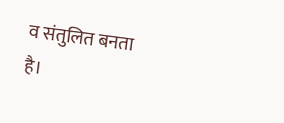व संतुलित बनता है।